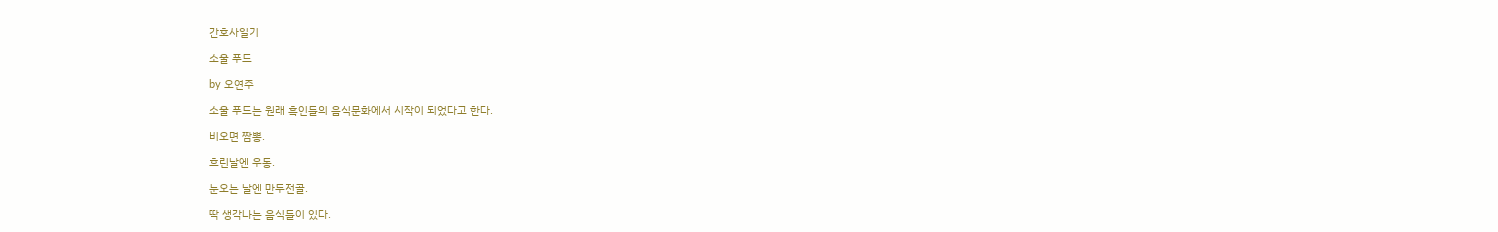간호사일기

소울 푸드

by 오연주

소울 푸드는 원래 흑인들의 음식문화에서 시작이 되었다고 한다.

비오면 짬뽕.

흐린날엔 우동.

눈오는 날엔 만두전골.

딱 생각나는 음식들이 있다.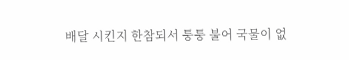배달 시킨지 한참되서 퉁퉁 불어 국물이 없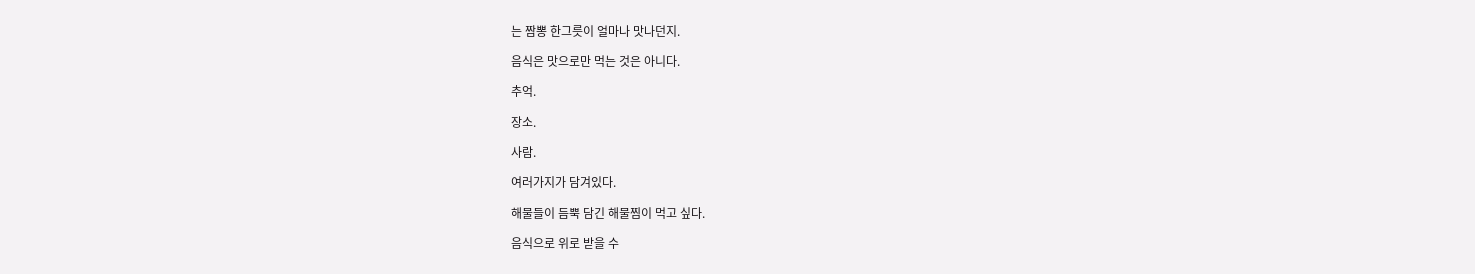는 짬뽕 한그릇이 얼마나 맛나던지.

음식은 맛으로만 먹는 것은 아니다.

추억.

장소.

사람.

여러가지가 담겨있다.

해물들이 듬뿍 담긴 해물찜이 먹고 싶다.

음식으로 위로 받을 수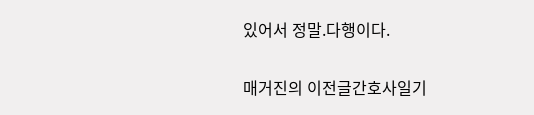있어서 정말.다행이다.

매거진의 이전글간호사일기